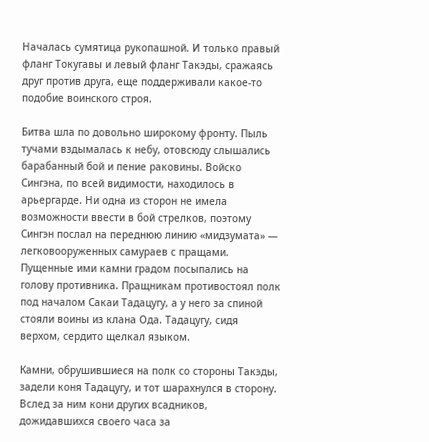Началась сумятица рукопашной. И только правый фланг Токугавы и левый фланг Такэды, сражаясь друг против друга, еще поддерживали какое-то подобие воинского строя.

Битва шла по довольно широкому фронту. Пыль тучами вздымалась к небу, отовсюду слышались барабанный бой и пение раковины. Войско Сингэна, по всей видимости, находилось в арьергарде. Ни одна из сторон не имела возможности ввести в бой стрелков, поэтому Сингэн послал на переднюю линию «мидзумата» — легковооруженных самураев с пращами. Пущенные ими камни градом посыпались на голову противника. Пращникам противостоял полк под началом Сакаи Тадацугу, а у него за спиной стояли воины из клана Ода. Тадацугу, сидя верхом, сердито щелкал языком.

Камни, обрушившиеся на полк со стороны Такэды, задели коня Тадацугу, и тот шарахнулся в сторону. Вслед за ним кони других всадников, дожидавшихся своего часа за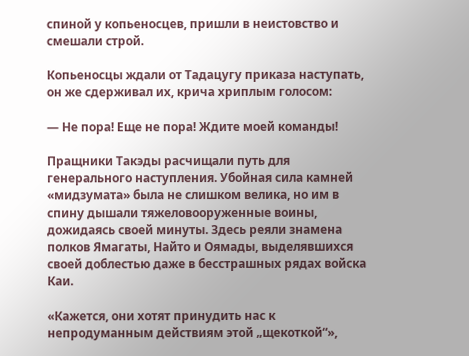спиной у копьеносцев, пришли в неистовство и смешали строй.

Копьеносцы ждали от Тадацугу приказа наступать, он же сдерживал их, крича хриплым голосом:

— Не пора! Еще не пора! Ждите моей команды!

Пращники Такэды расчищали путь для генерального наступления. Убойная сила камней «мидзумата» была не слишком велика, но им в спину дышали тяжеловооруженные воины, дожидаясь своей минуты. Здесь реяли знамена полков Ямагаты, Найто и Оямады, выделявшихся своей доблестью даже в бесстрашных рядах войска Каи.

«Кажется, они хотят принудить нас к непродуманным действиям этой „щекоткой“»,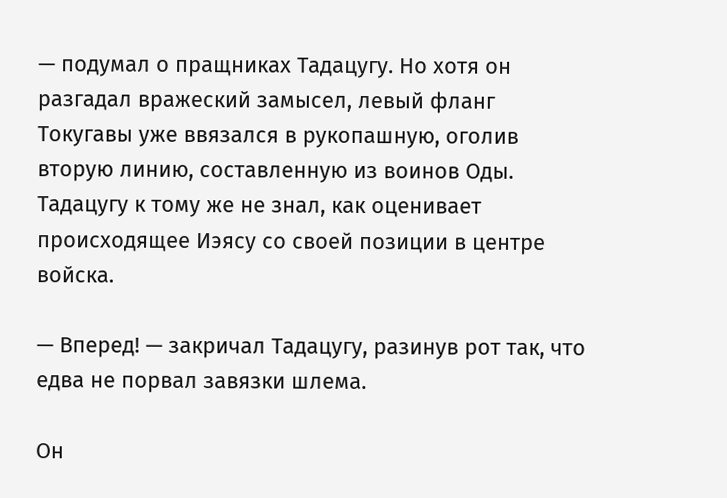— подумал о пращниках Тадацугу. Но хотя он разгадал вражеский замысел, левый фланг Токугавы уже ввязался в рукопашную, оголив вторую линию, составленную из воинов Оды. Тадацугу к тому же не знал, как оценивает происходящее Иэясу со своей позиции в центре войска.

— Вперед! — закричал Тадацугу, разинув рот так, что едва не порвал завязки шлема.

Он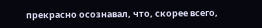прекрасно осознавал, что, скорее всего,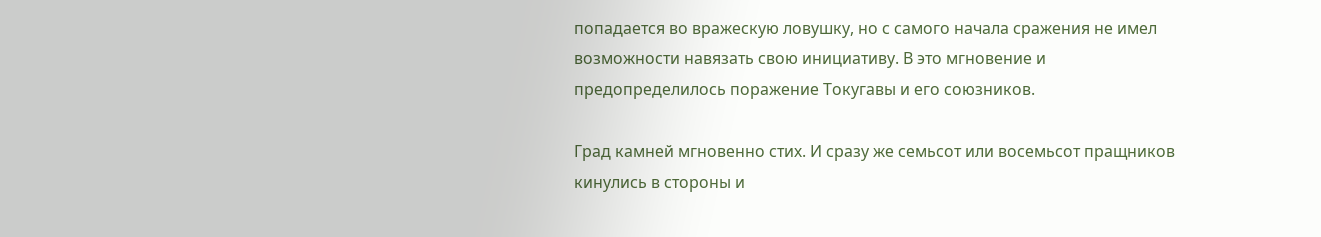попадается во вражескую ловушку, но с самого начала сражения не имел возможности навязать свою инициативу. В это мгновение и предопределилось поражение Токугавы и его союзников.

Град камней мгновенно стих. И сразу же семьсот или восемьсот пращников кинулись в стороны и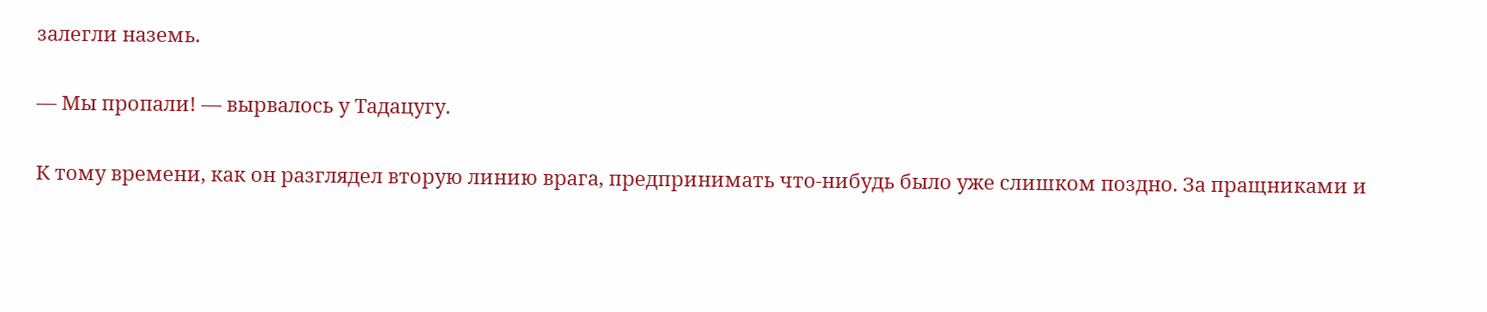залегли наземь.

— Мы пропали! — вырвалось у Тадацугу.

К тому времени, как он разглядел вторую линию врага, предпринимать что-нибудь было уже слишком поздно. За пращниками и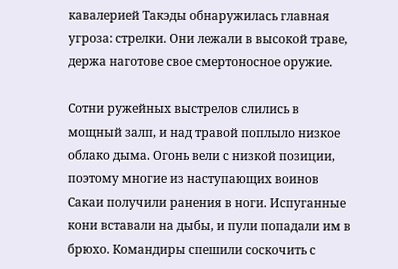кавалерией Такэды обнаружилась главная угроза: стрелки. Они лежали в высокой траве, держа наготове свое смертоносное оружие.

Сотни ружейных выстрелов слились в мощный залп, и над травой поплыло низкое облако дыма. Огонь вели с низкой позиции, поэтому многие из наступающих воинов Сакаи получили ранения в ноги. Испуганные кони вставали на дыбы, и пули попадали им в брюхо. Командиры спешили соскочить с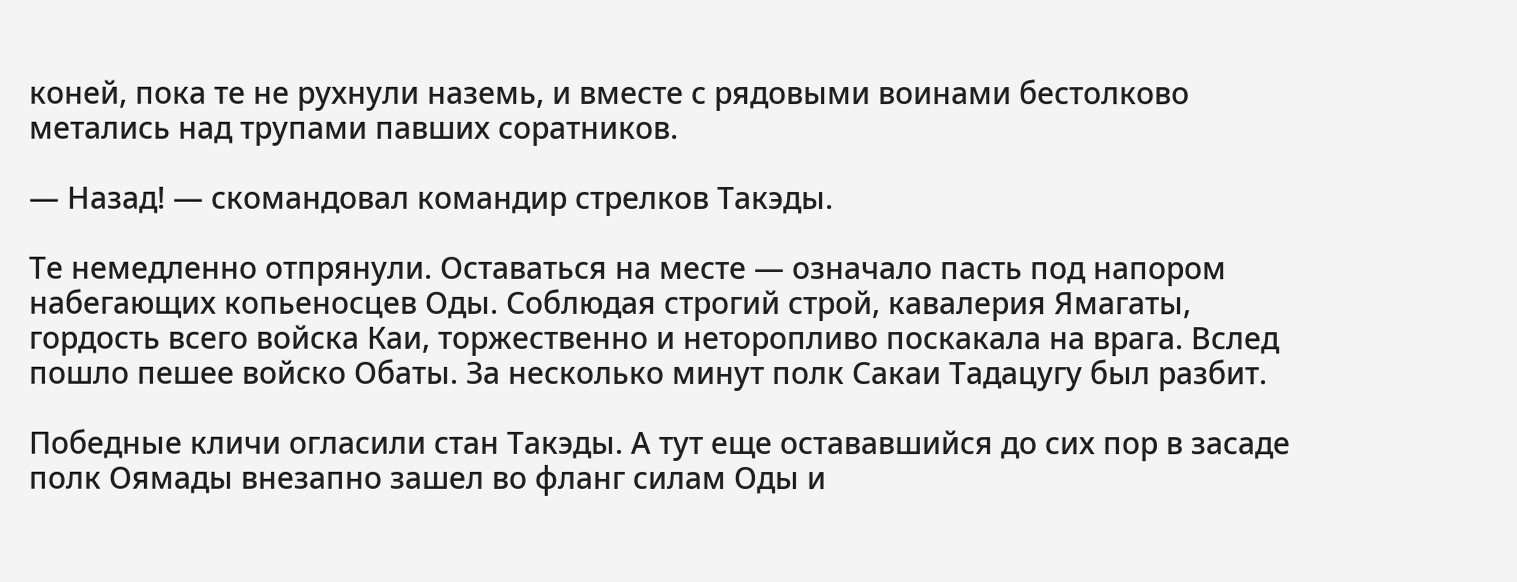коней, пока те не рухнули наземь, и вместе с рядовыми воинами бестолково метались над трупами павших соратников.

— Назад! — скомандовал командир стрелков Такэды.

Те немедленно отпрянули. Оставаться на месте — означало пасть под напором набегающих копьеносцев Оды. Соблюдая строгий строй, кавалерия Ямагаты, гордость всего войска Каи, торжественно и неторопливо поскакала на врага. Вслед пошло пешее войско Обаты. За несколько минут полк Сакаи Тадацугу был разбит.

Победные кличи огласили стан Такэды. А тут еще остававшийся до сих пор в засаде полк Оямады внезапно зашел во фланг силам Оды и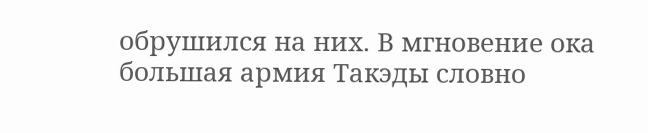обрушился на них. В мгновение ока большая армия Такэды словно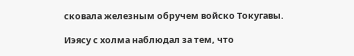сковала железным обручем войско Токугавы.

Иэясу с холма наблюдал за тем, что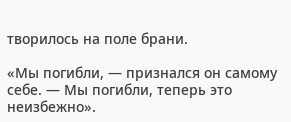творилось на поле брани.

«Мы погибли, — признался он самому себе. — Мы погибли, теперь это неизбежно».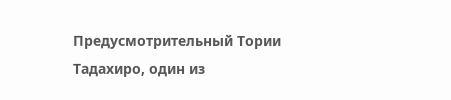Предусмотрительный Тории Тадахиро, один из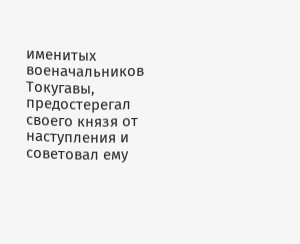именитых военачальников Токугавы, предостерегал своего князя от наступления и советовал ему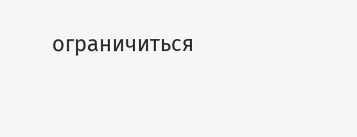ограничиться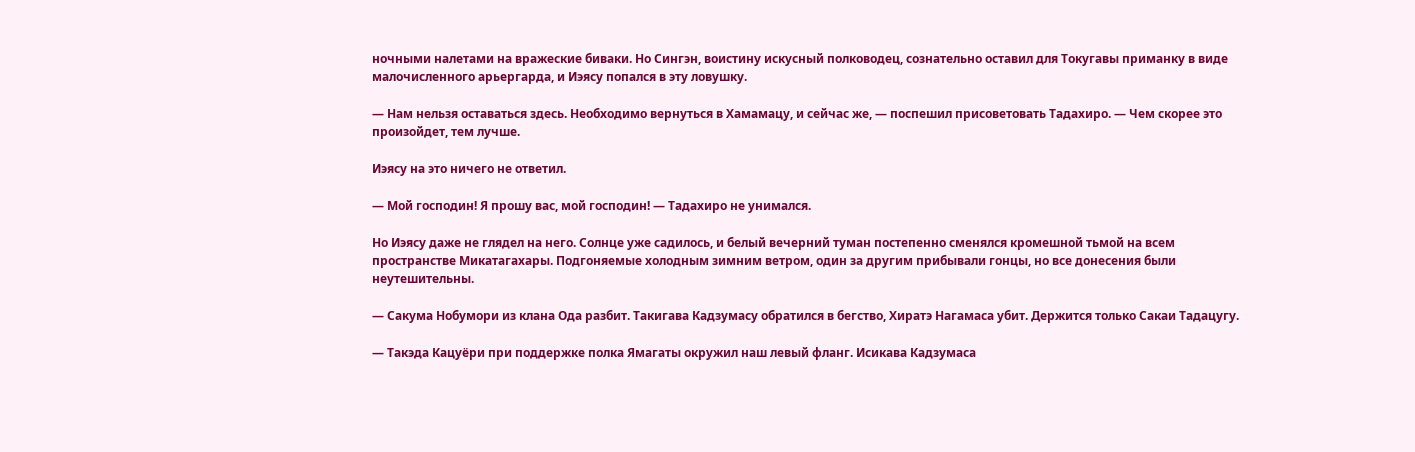ночными налетами на вражеские биваки. Но Сингэн, воистину искусный полководец, сознательно оставил для Токугавы приманку в виде малочисленного арьергарда, и Иэясу попался в эту ловушку.

— Нам нельзя оставаться здесь. Необходимо вернуться в Хамамацу, и сейчас же, — поспешил присоветовать Тадахиро. — Чем скорее это произойдет, тем лучше.

Иэясу на это ничего не ответил.

— Мой господин! Я прошу вас, мой господин! — Тадахиро не унимался.

Но Иэясу даже не глядел на него. Солнце уже садилось, и белый вечерний туман постепенно сменялся кромешной тьмой на всем пространстве Микатагахары. Подгоняемые холодным зимним ветром, один за другим прибывали гонцы, но все донесения были неутешительны.

— Сакума Нобумори из клана Ода разбит. Такигава Кадзумасу обратился в бегство, Хиратэ Нагамаса убит. Держится только Сакаи Тадацугу.

— Такэда Кацуёри при поддержке полка Ямагаты окружил наш левый фланг. Исикава Кадзумаса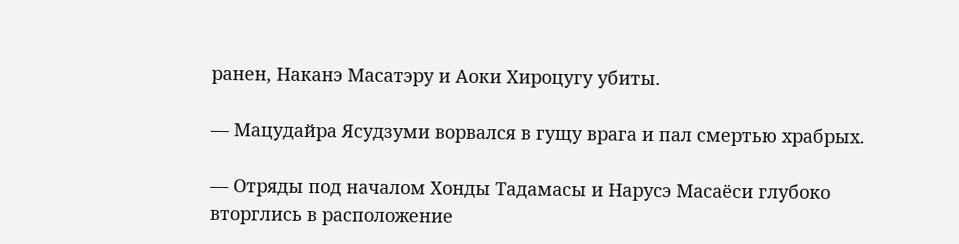ранен, Наканэ Масатэру и Аоки Хироцугу убиты.

— Мацудайра Ясудзуми ворвался в гущу врага и пал смертью храбрых.

— Отряды под началом Хонды Тадамасы и Нарусэ Масаёси глубоко вторглись в расположение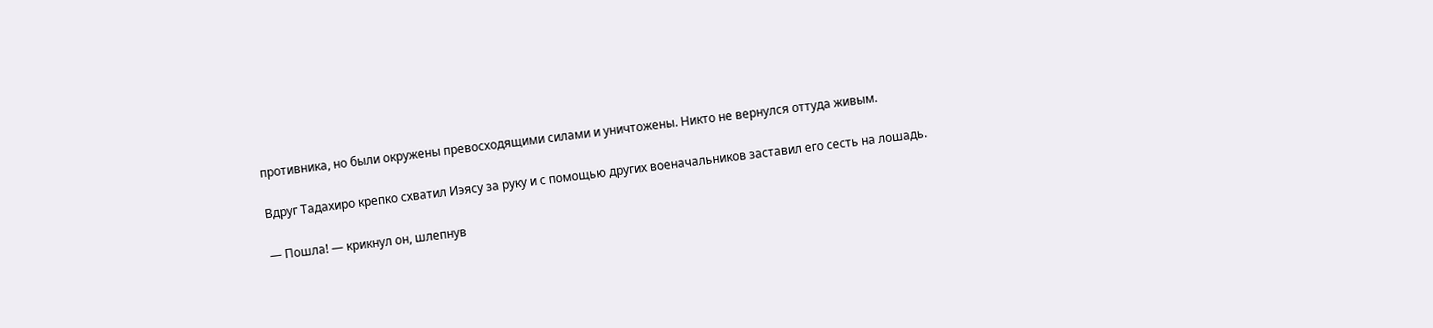противника, но были окружены превосходящими силами и уничтожены. Никто не вернулся оттуда живым.

Вдруг Тадахиро крепко схватил Иэясу за руку и с помощью других военачальников заставил его сесть на лошадь.

— Пошла! — крикнул он, шлепнув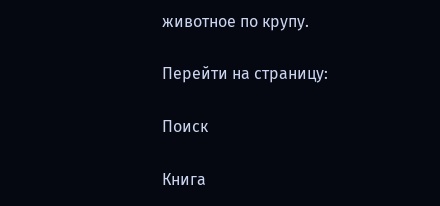животное по крупу.

Перейти на страницу:

Поиск

Книга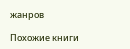жанров

Похожие книги